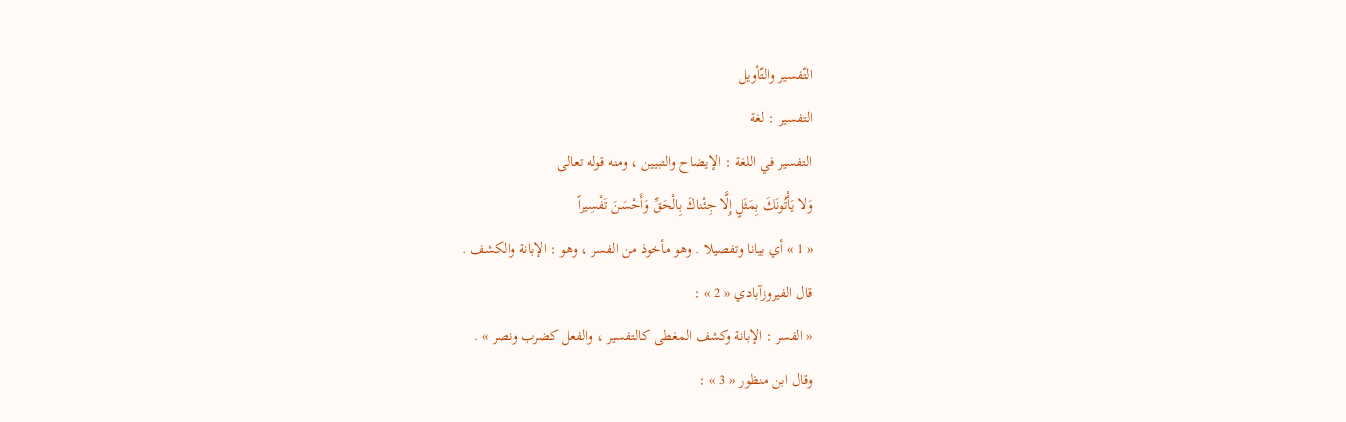التّفسير والتّأويل
التفسير : لغة
التفسير في اللغة : الإيضاح والتبيين ، ومنه قوله تعالى
وَلا يَأْتُونَكَ بِمَثَلٍ إِلَّا جِئْناكَ بِالْحَقِّ وَأَحْسَنَ تَفْسِيراً
« 1 » أي بيانا وتفصيلا . وهو مأخوذ من الفسر ، وهو : الإبانة والكشف .
قال الفيروزآبادي « 2 » :
« الفسر : الإبانة وكشف المغطى كالتفسير ، والفعل كضرب ونصر » .
وقال ابن منظور « 3 » :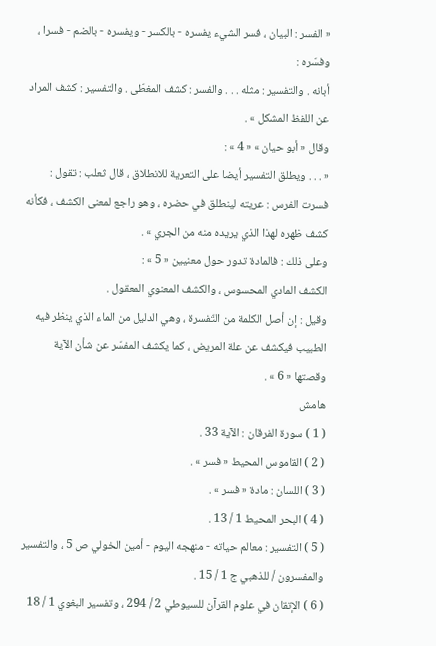« الفسر : البيان ، فسر الشيء يفسره - بالكسر - ويفسره - بالضم - فسرا ، وفسّره :
أبانه . والتفسير : مثله . . . والفسر : كشف المغطّى . والتفسير : كشف المراد عن اللفظ المشكل » .
وقال « أبو حيان » « 4 » :
« . . . ويطلق التفسير أيضا على التعرية للانطلاق ، قال ثعلب : تقول : فسرت الفرس : عريته لينطلق في حضره ، وهو راجع لمعنى الكشف ، فكأنه كشف ظهره لهذا الذي يريده منه من الجري » .
وعلى ذلك : فالمادة تدور حول معنيين « 5 » :
الكشف المادي المحسوس ، والكشف المعنوي المعقول .
وقيل : إن أصل الكلمة من التّفسرة ، وهي الدليل من الماء الذي ينظر فيه الطبيب فيكشف عن علة المريض ، كما يكشف المفسّر عن شأن الآية وقصتها « 6 » .
هامش
( 1 ) سورة الفرقان : الآية 33 .
( 2 ) القاموس المحيط « فسر » .
( 3 ) اللسان : مادة « فسر » .
( 4 ) البحر المحيط 1 / 13 .
( 5 ) التفسير : معالم حياته - منهجه اليوم - أمين الخولي ص 5 ، والتفسير والمفسرون / للذهبي ج 1 / 15 .
( 6 ) الإتقان في علوم القرآن للسيوطي 2 / 294 ، وتفسير البغوي 1 / 18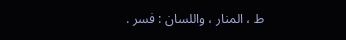ط ، المنار ، واللسان : فسر .